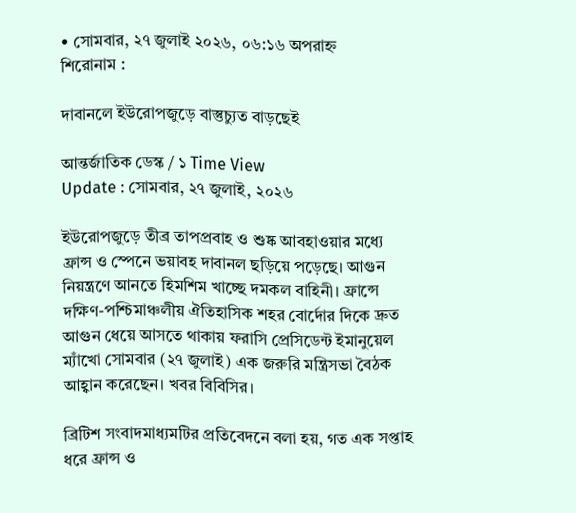• সোমবার, ২৭ জুলাই ২০২৬, ০৬:১৬ অপরাহ্ন
শিরোনাম :

দাবানলে ইউরোপজুড়ে বাস্তুচ্যুত বাড়ছেই

আন্তর্জাতিক ডেস্ক / ১ Time View
Update : সোমবার, ২৭ জুলাই, ২০২৬

ইউরোপজুড়ে তীব্র তাপপ্রবাহ ও শুষ্ক আবহাওয়ার মধ্যে ফ্রান্স ও স্পেনে ভয়াবহ দাবানল ছড়িয়ে পড়েছে। আগুন নিয়ন্ত্রণে আনতে হিমশিম খাচ্ছে দমকল বাহিনী। ফ্রান্সে দক্ষিণ-পশ্চিমাঞ্চলীয় ঐতিহাসিক শহর বোর্দোর দিকে দ্রুত আগুন ধেয়ে আসতে থাকায় ফরাসি প্রেসিডেন্ট ইমানুয়েল ম্যাঁখো সোমবার (২৭ জুলাই) এক জরুরি মন্ত্রিসভা বৈঠক আহ্বান করেছেন। খবর বিবিসির।

ব্রিটিশ সংবাদমাধ্যমটির প্রতিবেদনে বলা হয়, গত এক সপ্তাহ ধরে ফ্রান্স ও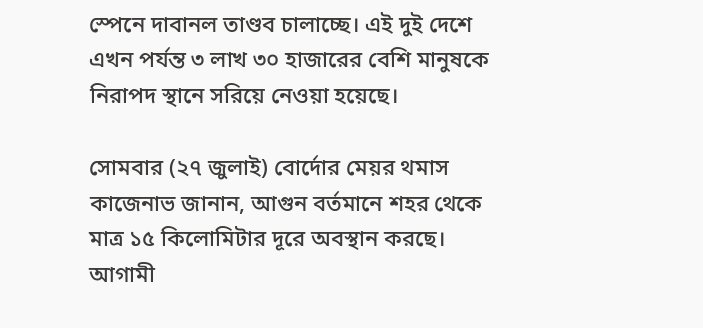স্পেনে দাবানল তাণ্ডব চালাচ্ছে। এই দুই দেশে এখন পর্যন্ত ৩ লাখ ৩০ হাজারের বেশি মানুষকে নিরাপদ স্থানে সরিয়ে নেওয়া হয়েছে।

সোমবার (২৭ জুলাই) বোর্দোর মেয়র থমাস কাজেনাভ জানান, আগুন বর্তমানে শহর থেকে মাত্র ১৫ কিলোমিটার দূরে অবস্থান করছে। আগামী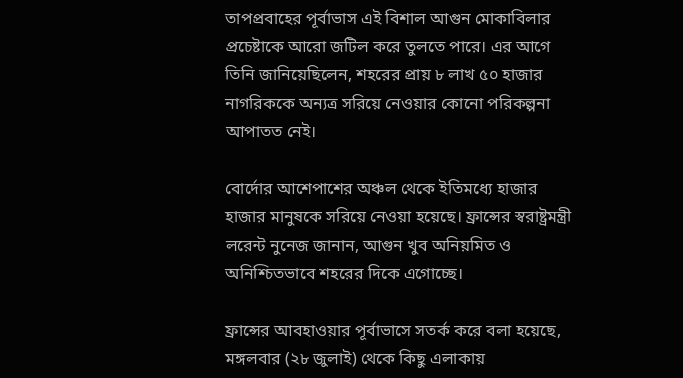তাপপ্রবাহের পূর্বাভাস এই বিশাল আগুন মোকাবিলার প্রচেষ্টাকে আরো জটিল করে তুলতে পারে। এর আগে তিনি জানিয়েছিলেন, শহরের প্রায় ৮ লাখ ৫০ হাজার নাগরিককে অন্যত্র সরিয়ে নেওয়ার কোনো পরিকল্পনা আপাতত নেই।

বোর্দোর আশেপাশের অঞ্চল থেকে ইতিমধ্যে হাজার হাজার মানুষকে সরিয়ে নেওয়া হয়েছে। ফ্রান্সের স্বরাষ্ট্রমন্ত্রী লরেন্ট নুনেজ জানান, আগুন খুব অনিয়মিত ও অনিশ্চিতভাবে শহরের দিকে এগোচ্ছে।

ফ্রান্সের আবহাওয়ার পূর্বাভাসে সতর্ক করে বলা হয়েছে, মঙ্গলবার (২৮ জুলাই) থেকে কিছু এলাকায়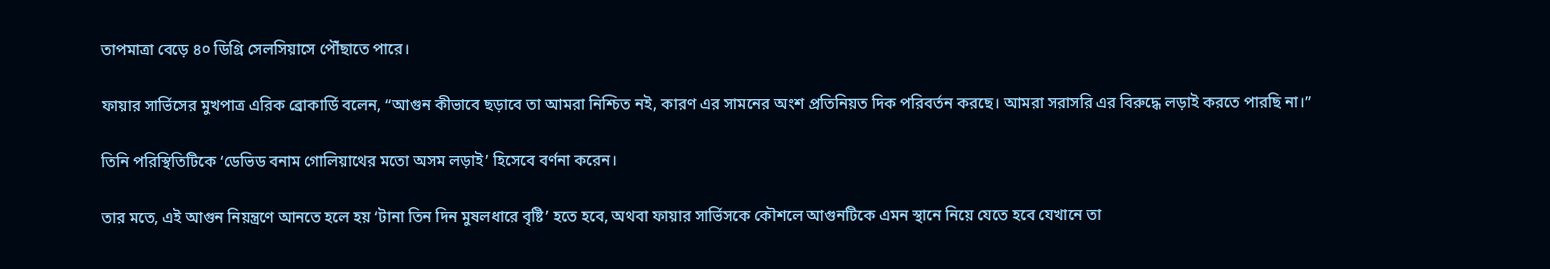তাপমাত্রা বেড়ে ৪০ ডিগ্রি সেলসিয়াসে পৌঁছাতে পারে।

ফায়ার সার্ভিসের মুখপাত্র এরিক ব্রোকার্ডি বলেন, “আগুন কীভাবে ছড়াবে তা আমরা নিশ্চিত নই, কারণ এর সামনের অংশ প্রতিনিয়ত দিক পরিবর্তন করছে। আমরা সরাসরি এর বিরুদ্ধে লড়াই করতে পারছি না।”

তিনি পরিস্থিতিটিকে ‘ডেভিড বনাম গোলিয়াথের মতো অসম লড়াই’ হিসেবে বর্ণনা করেন।

তার মতে, এই আগুন নিয়ন্ত্রণে আনতে হলে হয় ‘টানা তিন দিন মুষলধারে বৃষ্টি’ হতে হবে, অথবা ফায়ার সার্ভিসকে কৌশলে আগুনটিকে এমন স্থানে নিয়ে যেতে হবে যেখানে তা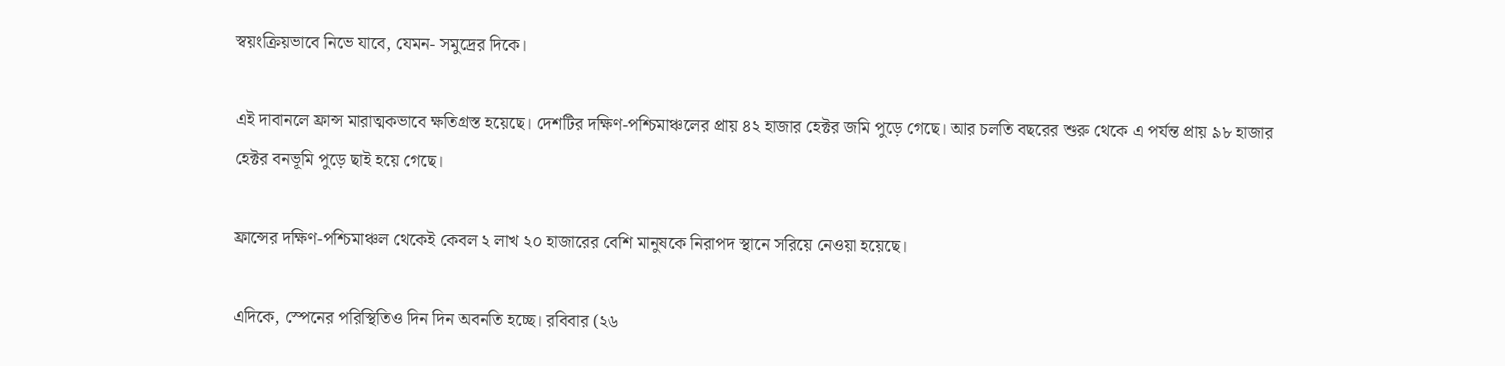স্বয়ংক্রিয়ভাবে নিভে যাবে, যেমন- সমুদ্রের দিকে।

এই দাবানলে ফ্রান্স মারাত্মকভাবে ক্ষতিগ্রস্ত হয়েছে। দেশটির দক্ষিণ-পশ্চিমাঞ্চলের প্রায় ৪২ হাজার হেক্টর জমি পুড়ে গেছে। আর চলতি বছরের শুরু থেকে এ পর্যন্ত প্রায় ৯৮ হাজার হেক্টর বনভূমি পুড়ে ছাই হয়ে গেছে।

ফ্রান্সের দক্ষিণ-পশ্চিমাঞ্চল থেকেই কেবল ২ লাখ ২০ হাজারের বেশি মানুষকে নিরাপদ স্থানে সরিয়ে নেওয়া হয়েছে।

এদিকে, স্পেনের পরিস্থিতিও দিন দিন অবনতি হচ্ছে। রবিবার (২৬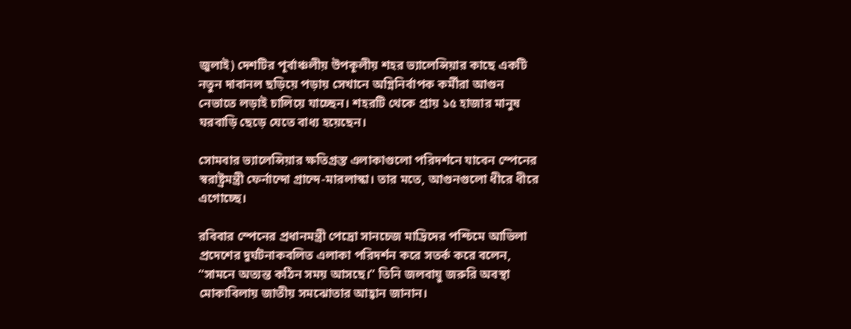জুলাই) দেশটির পূর্বাঞ্চলীয় উপকূলীয় শহর ভ্যালেন্সিয়ার কাছে একটি নতুন দাবানল ছড়িয়ে পড়ায় সেখানে অগ্নিনির্বাপক কর্মীরা আগুন নেভাতে লড়াই চালিয়ে যাচ্ছেন। শহরটি থেকে প্রায় ১৫ হাজার মানুষ ঘরবাড়ি ছেড়ে যেতে বাধ্য হয়েছেন।

সোমবার ভ্যালেন্সিয়ার ক্ষতিগ্রস্ত এলাকাগুলো পরিদর্শনে যাবেন স্পেনের স্বরাষ্ট্রমন্ত্রী ফের্নান্দো গ্রান্দে-মারলাস্কা। তার মতে, আগুনগুলো ধীরে ধীরে এগোচ্ছে।

রবিবার স্পেনের প্রধানমন্ত্রী পেদ্রো সানচেজ মাদ্রিদের পশ্চিমে আভিলা প্রদেশের দুর্ঘটনাকবলিত এলাকা পরিদর্শন করে সতর্ক করে বলেন, “সামনে অত্যন্ত কঠিন সময় আসছে।” তিনি জলবায়ু জরুরি অবস্থা মোকাবিলায় জাতীয় সমঝোতার আহ্বান জানান।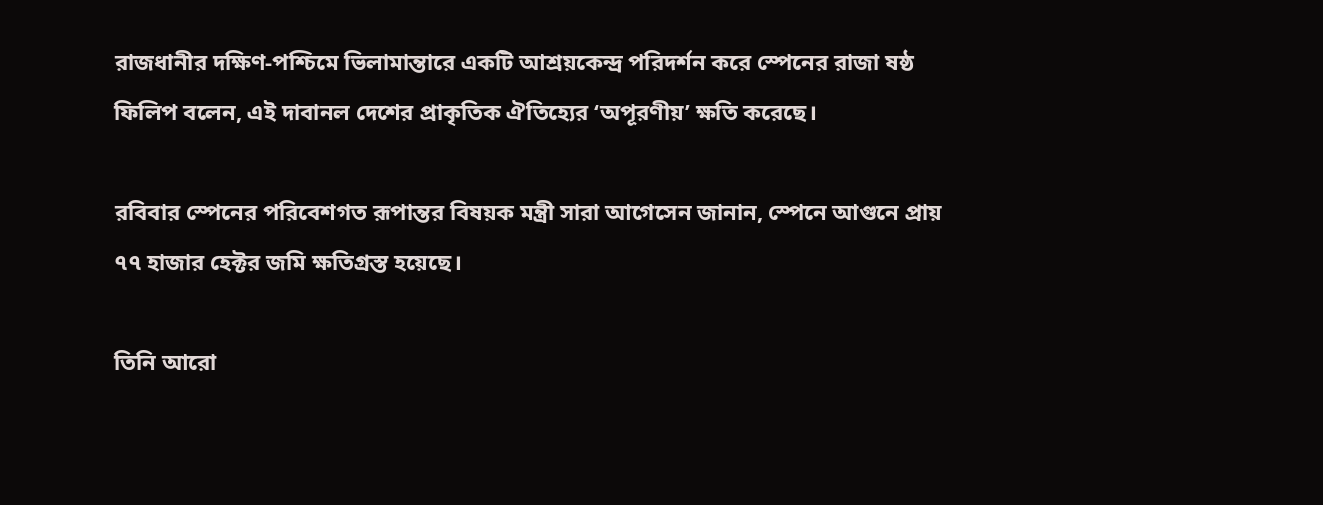রাজধানীর দক্ষিণ-পশ্চিমে ভিলামান্তারে একটি আশ্রয়কেন্দ্র পরিদর্শন করে স্পেনের রাজা ষষ্ঠ ফিলিপ বলেন, এই দাবানল দেশের প্রাকৃতিক ঐতিহ্যের ‘অপূরণীয়’ ক্ষতি করেছে।

রবিবার স্পেনের পরিবেশগত রূপান্তর বিষয়ক মন্ত্রী সারা আগেসেন জানান, স্পেনে আগুনে প্রায় ৭৭ হাজার হেক্টর জমি ক্ষতিগ্রস্ত হয়েছে।

তিনি আরো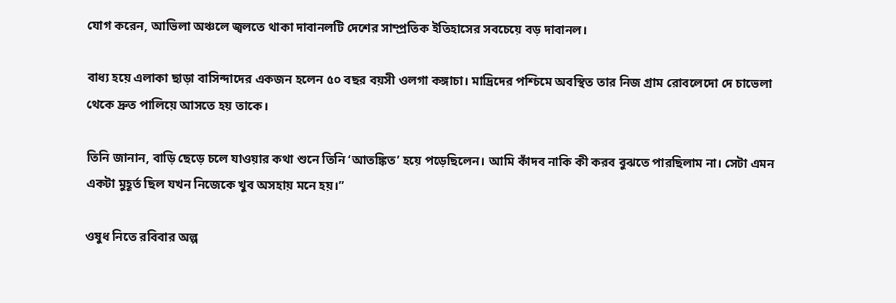যোগ করেন, আভিলা অঞ্চলে জ্বলতে থাকা দাবানলটি দেশের সাম্প্রতিক ইতিহাসের সবচেয়ে বড় দাবানল।

বাধ্য হয়ে এলাকা ছাড়া বাসিন্দাদের একজন হলেন ৫০ বছর বয়সী ওলগা কঙ্গাচা। মাদ্রিদের পশ্চিমে অবস্থিত তার নিজ গ্রাম রোবলেদো দে চাভেলা থেকে দ্রুত পালিয়ে আসতে হয় তাকে।

তিনি জানান, বাড়ি ছেড়ে চলে যাওয়ার কথা শুনে তিনি ‘আতঙ্কিত’ হয়ে পড়েছিলেন। আমি কাঁদব নাকি কী করব বুঝতে পারছিলাম না। সেটা এমন একটা মুহূর্ত ছিল যখন নিজেকে খুব অসহায় মনে হয়।”

ওষুধ নিতে রবিবার অল্প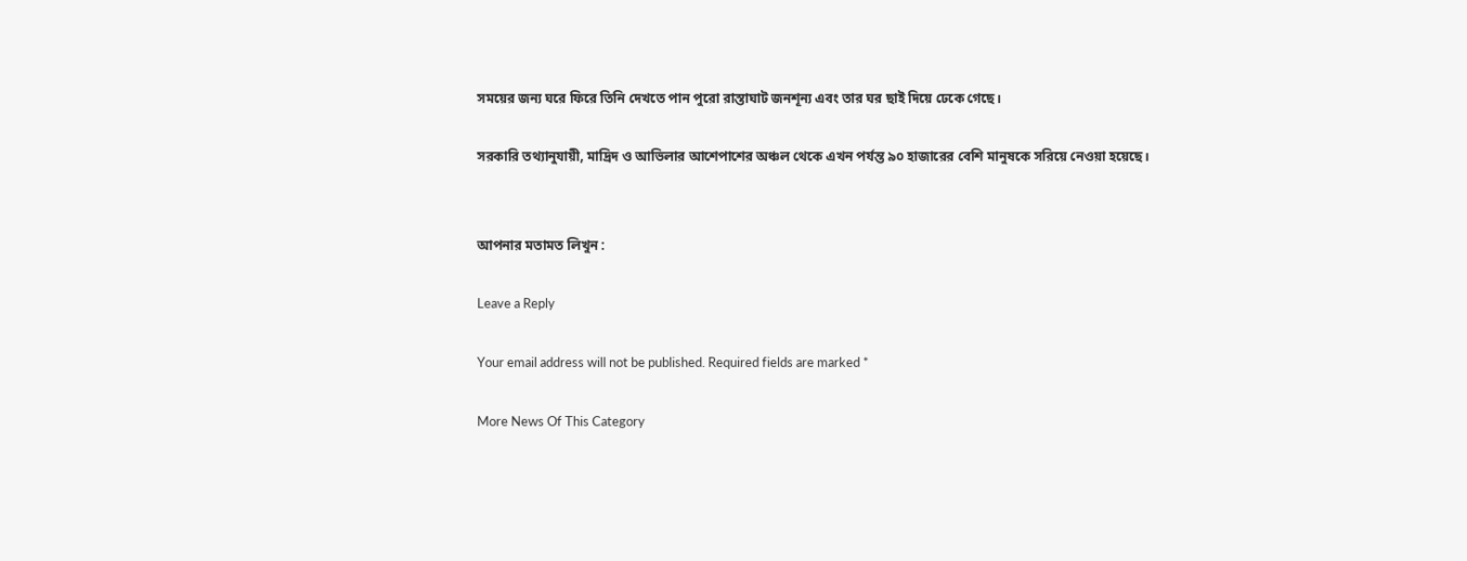সময়ের জন্য ঘরে ফিরে তিনি দেখতে পান পুরো রাস্তাঘাট জনশূন্য এবং তার ঘর ছাই দিয়ে ঢেকে গেছে।

সরকারি তথ্যানুযায়ী, মাদ্রিদ ও আভিলার আশেপাশের অঞ্চল থেকে এখন পর্যন্ত ৯০ হাজারের বেশি মানুষকে সরিয়ে নেওয়া হয়েছে।


আপনার মতামত লিখুন :

Leave a Reply

Your email address will not be published. Required fields are marked *

More News Of This Category